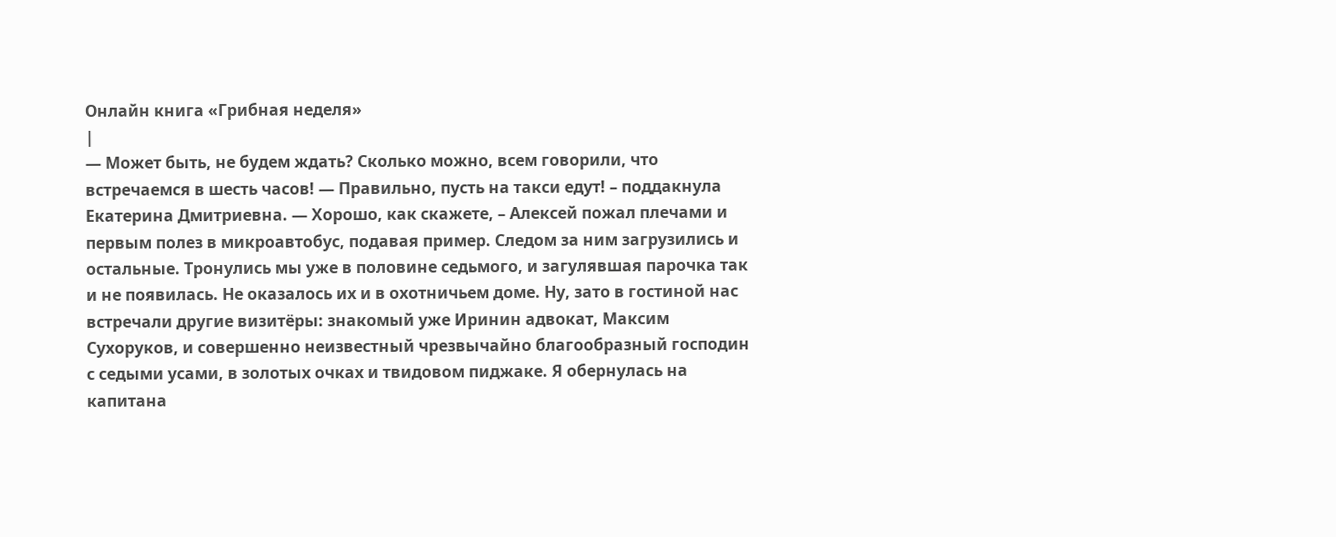Онлайн книга «Грибная неделя»
|
— Может быть, не будем ждать? Сколько можно, всем говорили, что встречаемся в шесть часов! — Правильно, пусть на такси едут! – поддакнула Екатерина Дмитриевна. — Хорошо, как скажете, – Алексей пожал плечами и первым полез в микроавтобус, подавая пример. Следом за ним загрузились и остальные. Тронулись мы уже в половине седьмого, и загулявшая парочка так и не появилась. Не оказалось их и в охотничьем доме. Ну, зато в гостиной нас встречали другие визитёры: знакомый уже Иринин адвокат, Максим Сухоруков, и совершенно неизвестный чрезвычайно благообразный господин с седыми усами, в золотых очках и твидовом пиджаке. Я обернулась на капитана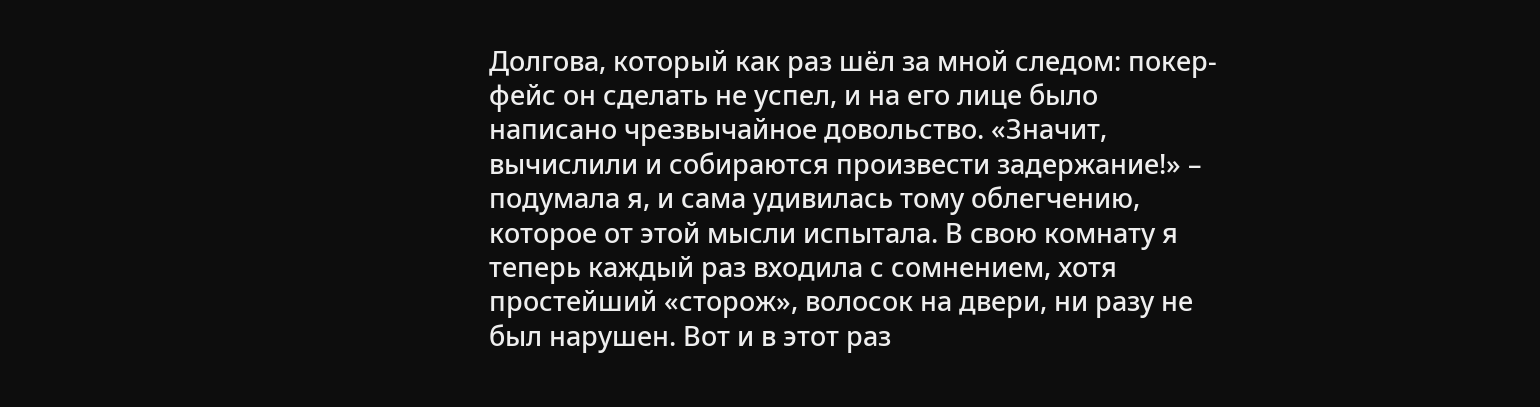Долгова, который как раз шёл за мной следом: покер-фейс он сделать не успел, и на его лице было написано чрезвычайное довольство. «Значит, вычислили и собираются произвести задержание!» – подумала я, и сама удивилась тому облегчению, которое от этой мысли испытала. В свою комнату я теперь каждый раз входила с сомнением, хотя простейший «сторож», волосок на двери, ни разу не был нарушен. Вот и в этот раз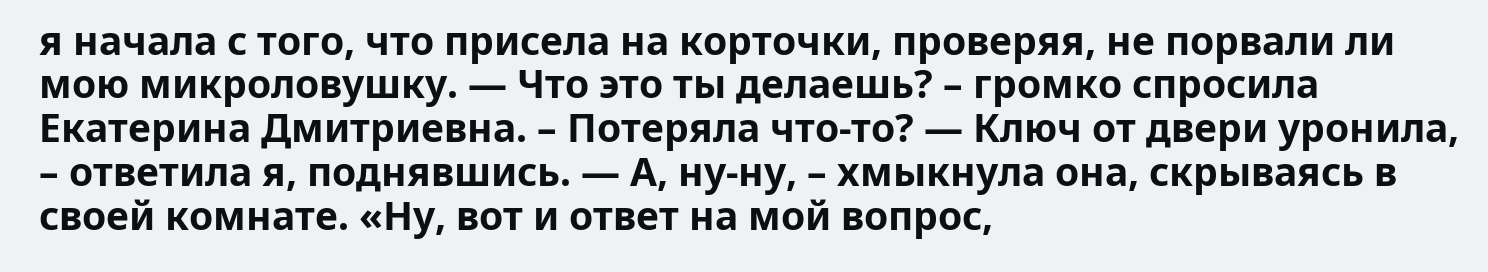я начала с того, что присела на корточки, проверяя, не порвали ли мою микроловушку. — Что это ты делаешь? – громко спросила Екатерина Дмитриевна. – Потеряла что-то? — Ключ от двери уронила, – ответила я, поднявшись. — А, ну-ну, – хмыкнула она, скрываясь в своей комнате. «Ну, вот и ответ на мой вопрос,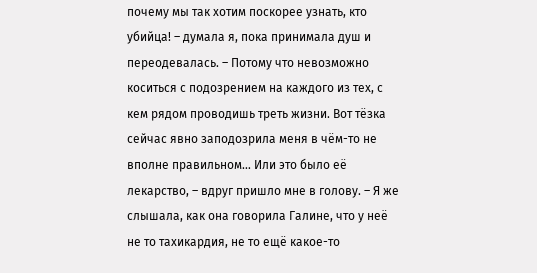почему мы так хотим поскорее узнать, кто убийца! – думала я, пока принимала душ и переодевалась. – Потому что невозможно коситься с подозрением на каждого из тех, с кем рядом проводишь треть жизни. Вот тёзка сейчас явно заподозрила меня в чём-то не вполне правильном… Или это было её лекарство, – вдруг пришло мне в голову. – Я же слышала, как она говорила Галине, что у неё не то тахикардия, не то ещё какое-то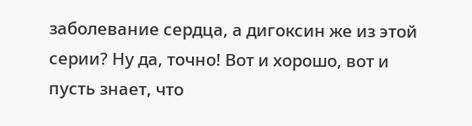заболевание сердца, а дигоксин же из этой серии? Ну да, точно! Вот и хорошо, вот и пусть знает, что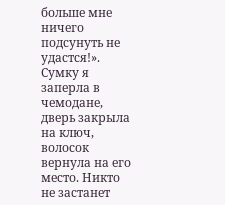больше мне ничего подсунуть не удастся!». Сумку я заперла в чемодане, дверь закрыла на ключ, волосок вернула на его место. Никто не застанет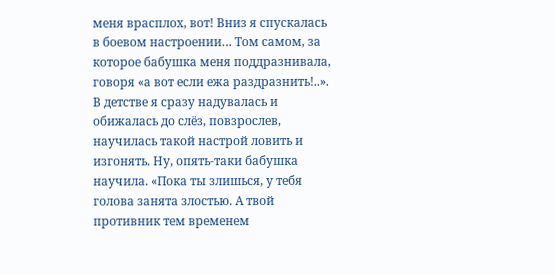меня врасплох, вот! Вниз я спускалась в боевом настроении… Том самом, за которое бабушка меня поддразнивала, говоря «а вот если ежа раздразнить!..». В детстве я сразу надувалась и обижалась до слёз, повзрослев, научилась такой настрой ловить и изгонять. Ну, опять-таки бабушка научила. «Пока ты злишься, у тебя голова занята злостью. А твой противник тем временем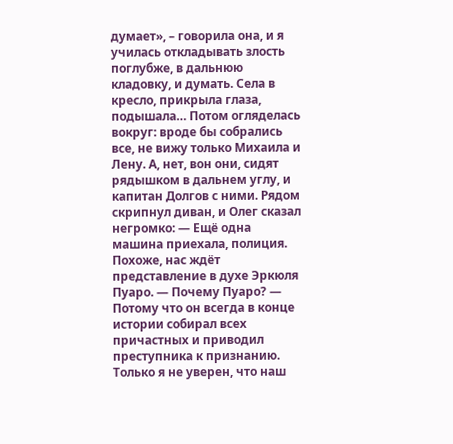думает», – говорила она, и я училась откладывать злость поглубже, в дальнюю кладовку, и думать. Села в кресло, прикрыла глаза, подышала… Потом огляделась вокруг: вроде бы собрались все, не вижу только Михаила и Лену. А, нет, вон они, сидят рядышком в дальнем углу, и капитан Долгов с ними. Рядом скрипнул диван, и Олег сказал негромко: — Ещё одна машина приехала, полиция. Похоже, нас ждёт представление в духе Эркюля Пуаро. — Почему Пуаро? — Потому что он всегда в конце истории собирал всех причастных и приводил преступника к признанию. Только я не уверен, что наш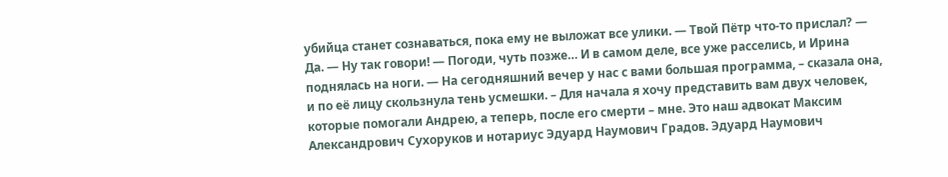убийца станет сознаваться, пока ему не выложат все улики. — Твой Пётр что-то прислал? — Да. — Ну так говори! — Погоди, чуть позже… И в самом деле, все уже расселись, и Ирина поднялась на ноги. — На сегодняшний вечер у нас с вами большая программа, – сказала она, и по её лицу скользнула тень усмешки. – Для начала я хочу представить вам двух человек, которые помогали Андрею, а теперь, после его смерти – мне. Это наш адвокат Максим Александрович Сухоруков и нотариус Эдуард Наумович Градов. Эдуард Наумович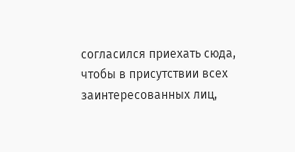согласился приехать сюда, чтобы в присутствии всех заинтересованных лиц,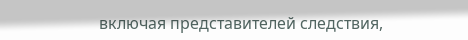включая представителей следствия,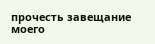прочесть завещание моего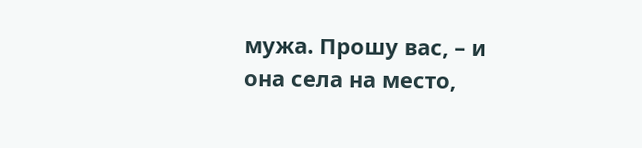мужа. Прошу вас, – и она села на место,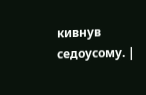кивнув седоусому. |